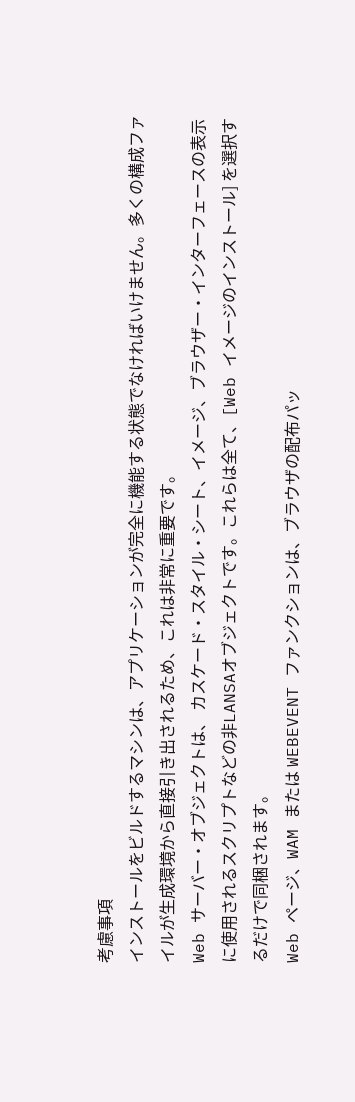考慮事項
インストールをビルドするマシンは、アプリケーションが完全に機能する状態でなければいけません。多くの構成ファイルが生成環境から直接引き出されるため、これは非常に重要です。
Web サーバー・オブジェクトは、 カスケード・スタイル・シート、イメージ、ブラウザー・インターフェースの表示に使用されるスクリプトなどの非LANSAオブジェクトです。これらは全て、[Web イメージのインストール] を選択するだけで同梱されます。
Web ページ、WAM または WEBEVENT ファンクションは、ブラウザの配布パッ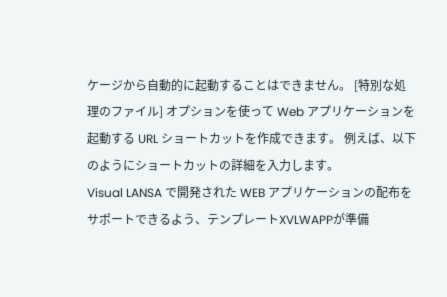ケージから自動的に起動することはできません。 [特別な処理のファイル] オプションを使って Web アプリケーションを起動する URL ショートカットを作成できます。 例えば、以下のようにショートカットの詳細を入力します。
Visual LANSA で開発された WEB アプリケーションの配布をサポートできるよう、テンプレートXVLWAPPが準備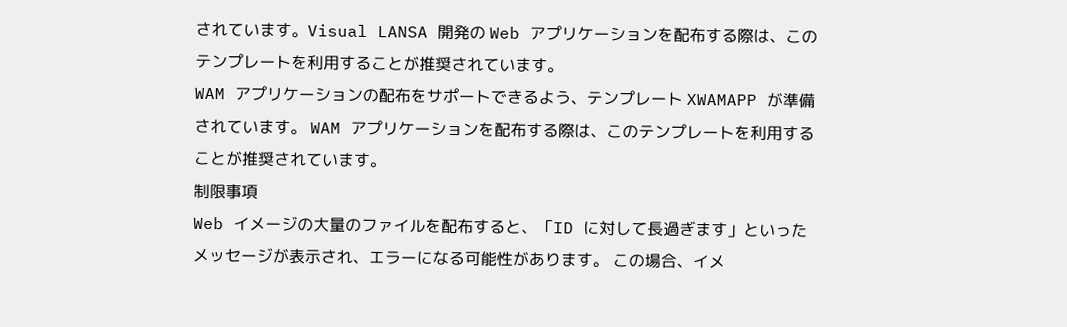されています。Visual LANSA 開発の Web アプリケーションを配布する際は、このテンプレートを利用することが推奨されています。
WAM アプリケーションの配布をサポートできるよう、テンプレート XWAMAPP が準備されています。 WAM アプリケーションを配布する際は、このテンプレートを利用することが推奨されています。
制限事項
Web イメージの大量のファイルを配布すると、「ID に対して長過ぎます」といったメッセージが表示され、エラーになる可能性があります。 この場合、イメ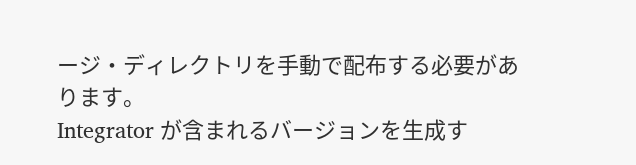ージ・ディレクトリを手動で配布する必要があります。
Integrator が含まれるバージョンを生成す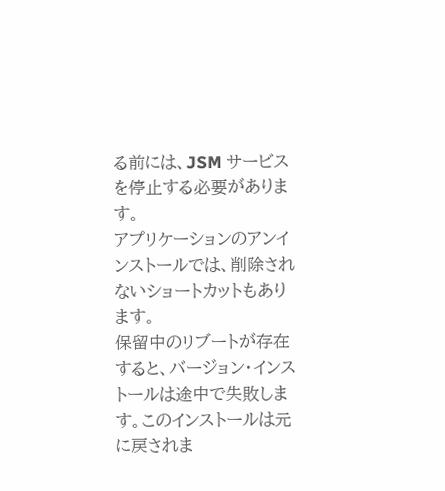る前には、JSM サービスを停止する必要があります。
アプリケーションのアンインストールでは、削除されないショートカットもあります。
保留中のリブートが存在すると、バージョン・インストールは途中で失敗します。このインストールは元に戻されま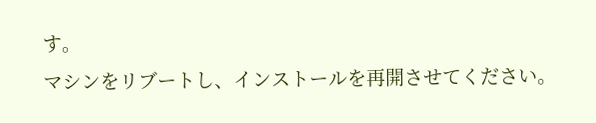す。
マシンをリブートし、インストールを再開させてください。